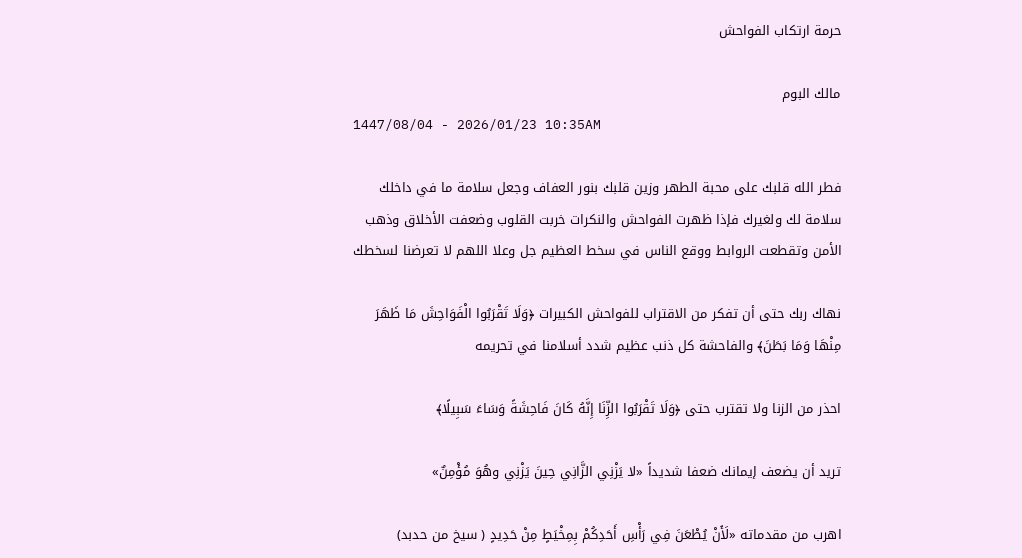حرمة ارتكاب الفواحش

مالك البوم
1447/08/04 - 2026/01/23 10:35AM

فطر الله قلبك على محبة الطهر وزين قلبك بنور العفاف وجعل سلامة ما في داخلك سلامة لك ولغيرك فإذا ظهرت الفواحش والنكرات خربت القلوب وضعفت الأخلاق وذهب الأمن وتقطعت الروابط ووقع الناس في سخط العظيم جل وعلا اللهم لا تعرضنا لسخطك

نهاك ربك حتى أن تفكر من الاقتراب للفواحش الكبيرات ﴿وَلَا تَقْرَبُوا الْفَوَاحِشَ مَا ظَهَرَ مِنْهَا وَمَا بَطَنَ﴾ والفاحشة كل ذنب عظيم شدد أسلامنا في تحريمه

احذر من الزنا ولا تقترب حتى ﴿وَلَا تَقْرَبُوا الزِّنَا إِنَّهُ كَانَ فَاحِشَةً وَسَاءَ سَبِيلًا﴾

تريد أن يضعف إيمانك ضعفا شديداً «لا يَزْنِي الزَّانِي حِينَ يَزْنِي وهُوَ مُؤْمِنٌ»

اهرب من مقدماته «لَأَنْ يُطْعَنَ فِي رَأْسِ أَحَدِكُمْ بِمِخْيَطٍ مِنْ حَدِيدٍ ( سيخ من حدبد)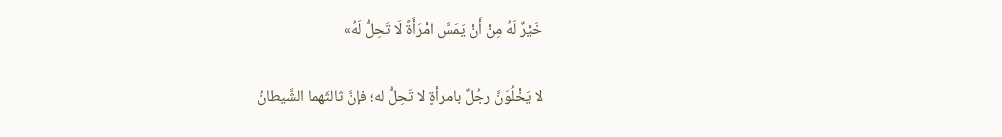خَيْرٌ لَهُ مِنْ أَنْ يَمَسَّ امْرَأَةً لَا تَحِلُّ لَهُ»

لا يَخْلُوَنَّ رجُلٌ بامرأةٍ لا تَحِلُّ له؛ فإنَّ ثالثَهما الشَّيطانُ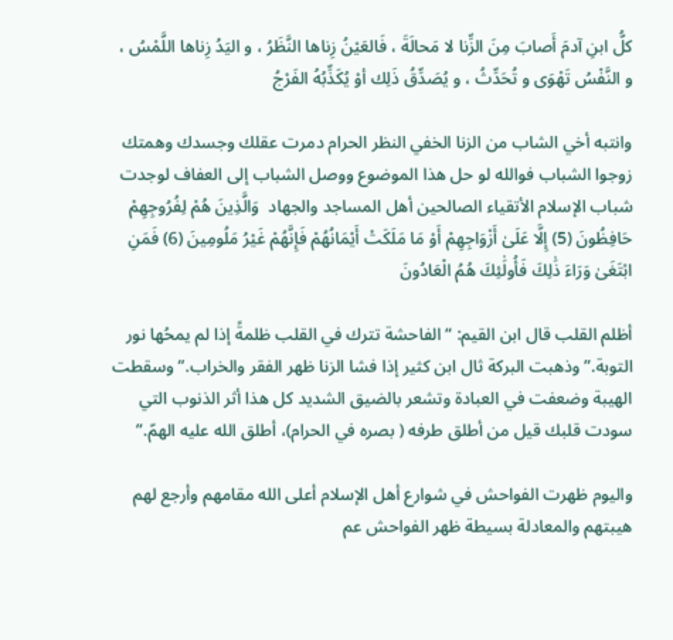كلُّ ابنِ آدمَ أَصابَ مِنَ الزِّنا لا مَحالَةَ ، فَالعَيْنُ زِناها النَّظَرُ ، و اليَدُ زِناها اللَّمْسُ ، و النَّفْسُ تَهْوَى و تُحَدِّثُ ، و يُصَدِّقُ ذَلِك أوْ يُكَذِّبُهُ الفَرْجُ

وانتبه أخي الشاب من الزنا الخفي النظر الحرام دمرت عقلك وجسدك وهمتك زوجوا الشباب فوالله لو حل هذا الموضوع ووصل الشباب إلى العفاف لوجدت شباب الإسلام الأتقياء الصالحين أهل المساجد والجهاد  وَالَّذِينَ هُمْ لِفُرُوجِهِمْ حَافِظُونَ (5) إِلَّا عَلَىٰ أَزْوَاجِهِمْ أَوْ مَا مَلَكَتْ أَيْمَانُهُمْ فَإِنَّهُمْ غَيْرُ مَلُومِينَ (6) فَمَنِ ابْتَغَىٰ وَرَاءَ ذَٰلِكَ فَأُولَٰئِكَ هُمُ الْعَادُونَ

أظلم القلب قال ابن القيم: “الفاحشة تترك في القلب ظلمةً إذا لم يمحُها نور التوبة.”وذهبت البركة ثال ابن كثير إذا فشا الزنا ظهر الفقر والخراب.” وسقطت الهيبة وضعفت في العبادة وتشعر بالضيق الشديد كل هذا أثر الذنوب التي سودت قلبك قيل من أطلق طرفه ( بصره في الحرام)، أطلق الله عليه الهمّ.”

واليوم ظهرت الفواحش في شوارع أهل الإسلام أعلى الله مقامهم وأرجع لهم هيبتهم والمعادلة بسيطة ظهر الفواحش عم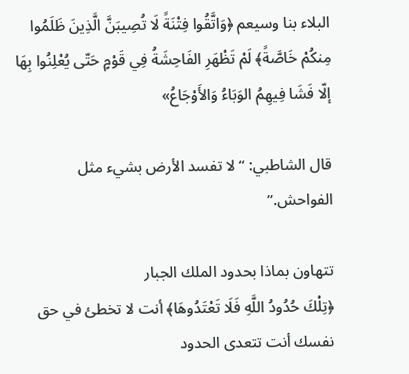البلاء بنا وسيعم ﴿وَاتَّقُوا فِتْنَةً لَا تُصِيبَنَّ الَّذِينَ ظَلَمُوا مِنكُمْ خَاصَّةً﴾ لَمْ تَظْهَرِ الفَاحِشَةُ فِي قَوْمٍ حَتّى يُعْلِنُوا بِهَا إلّا فَشَا فِيهِمُ الوَبَاءُ وَالأَوْجَاعُ»

قال الشاطبي: “لا تفسد الأرض بشيء مثل الفواحش.”

تتهاون بماذا بحدود الملك الجبار
﴿تِلْكَ حُدُودُ اللَّهِ فَلَا تَعْتَدُوهَا﴾ أنت لا تخطئ في حق نفسك أنت تتعدى الحدود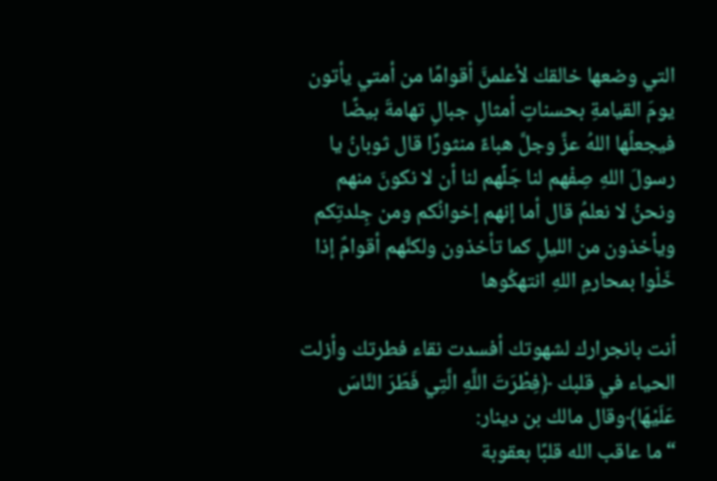التي وضعها خالقك لأعلمنَّ أقوامًا من أمتي يأتون يومَ القيامةِ بحسناتٍ أمثالِ جبالِ تهامةَ بيضًا فيجعلُها اللهُ عزَّ وجلَّ هباءً منثورًا قال ثوبانُ يا رسولَ اللهِ صِفْهم لنا جَلِّهم لنا أن لا نكونَ منهم ونحنُ لا نعلمُ قال أما إنهم إخوانُكم ومن جِلدتِكم ويأخذون من الليلِ كما تأخذون ولكنَّهم أقوامٌ إذا خَلْوا بمحارمِ اللهِ انتهكُوها

أنت بانجرارك لشهوتك أفسدت نقاء فطرتك وأزلت الحياء في قلبك ﴿فِطْرَتَ اللَّهِ الَّتِي فَطَرَ النَّاسَ عَلَيْهَا﴾وقال مالك بن دينار:
“ما عاقب الله قلبًا بعقوبة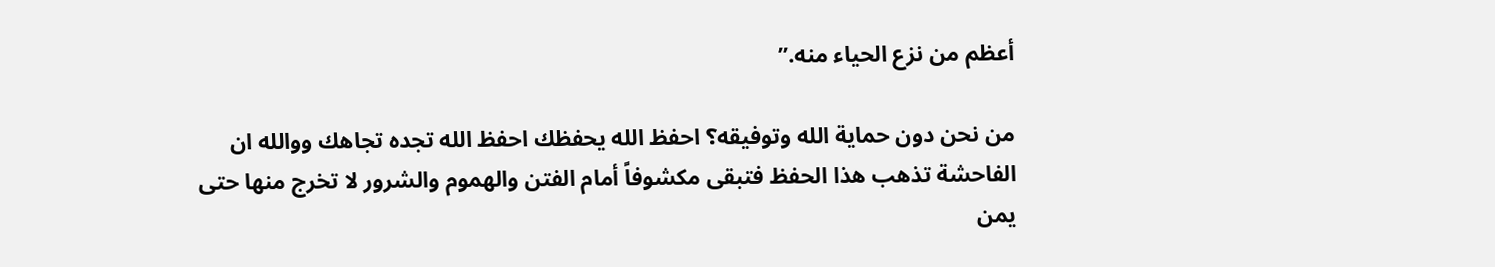أعظم من نزع الحياء منه.”

من نحن دون حماية الله وتوفيقه؟ احفظ الله يحفظك احفظ الله تجده تجاهك ووالله ان الفاحشة تذهب هذا الحفظ فتبقى مكشوفاً أمام الفتن والهموم والشرور لا تخرج منها حتى يمن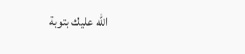الله عليك بتوبة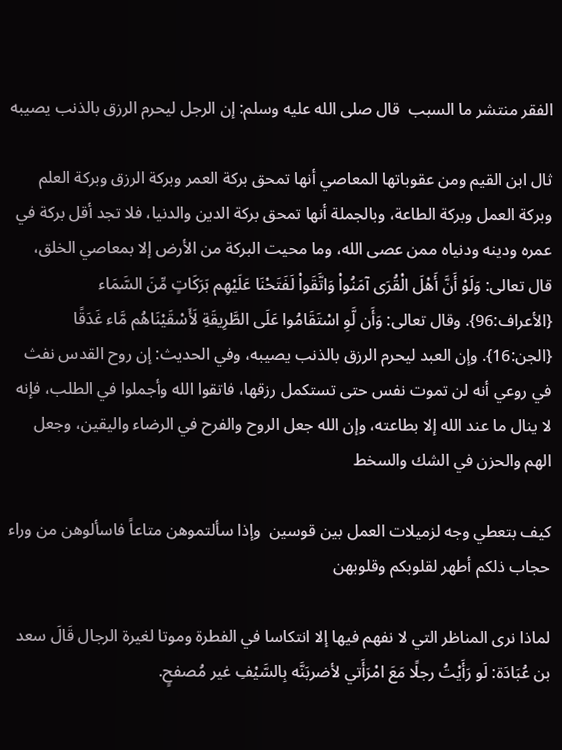الفقر منتشر ما السبب  قال صلى الله عليه وسلم: إن الرجل ليحرم الرزق بالذنب يصيبه

ثال ابن القيم ومن عقوباتها المعاصي أنها تمحق بركة العمر وبركة الرزق وبركة العلم وبركة العمل وبركة الطاعة، وبالجملة أنها تمحق بركة الدين والدنيا، فلا تجد أقل بركة في عمره ودينه ودنياه ممن عصى الله، وما محيت البركة من الأرض إلا بمعاصي الخلق، قال تعالى: وَلَوْ أَنَّ أَهْلَ الْقُرَى آمَنُواْ وَاتَّقَواْ لَفَتَحْنَا عَلَيْهِم بَرَكَاتٍ مِّنَ السَّمَاء {الأعراف:96}. وقال تعالى: وَأَن لَّوِ اسْتَقَامُوا عَلَى الطَّرِيقَةِ لَأَسْقَيْنَاهُم مَّاء غَدَقًا {الجن:16}. وإن العبد ليحرم الرزق بالذنب يصيبه، وفي الحديث: إن روح القدس نفث في روعي أنه لن تموت نفس حتى تستكمل رزقها، فاتقوا الله وأجملوا في الطلب، فإنه لا ينال ما عند الله إلا بطاعته، وإن الله جعل الروح والفرح في الرضاء واليقين، وجعل الهم والحزن في الشك والسخط

كيف بتعطي وجه لزميلات العمل بين قوسين  وإذا سألتموهن متاعاً فاسألوهن من وراء حجاب ذلكم أطهر لقلوبكم وقلوبهن

لماذا نرى المناظر التي لا نفهم فيها إلا انتكاسا في الفطرة وموتا لغيرة الرجال قَالَ سعد بن عُبَادَة: لَو رَأَيْتُ رجلًا مَعَ امْرَأَتي لأضربَنَّه بِالسَّيْفِ غير مُصفحٍ.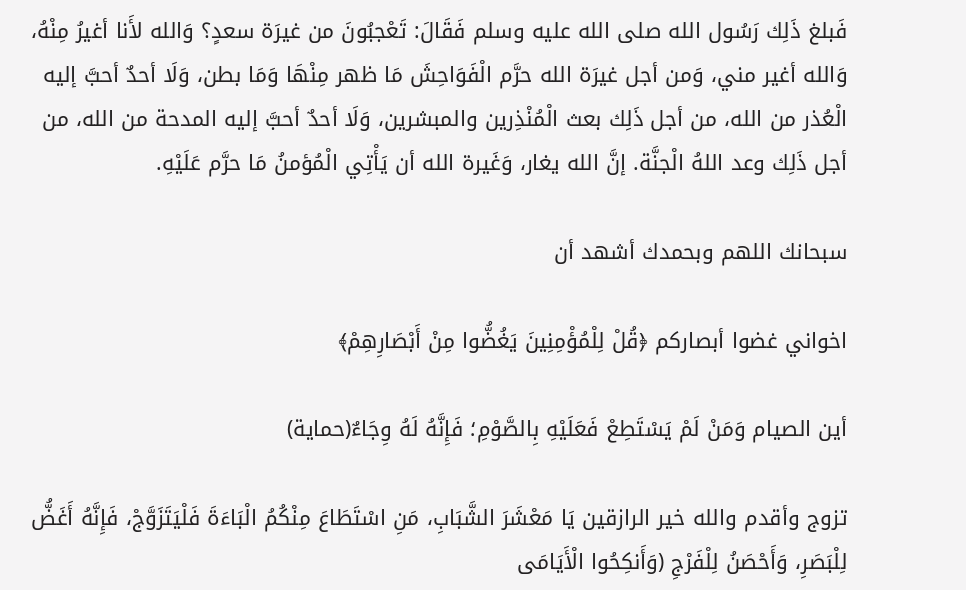فَبلغ ذَلِك رَسُول الله صلى الله عليه وسلم فَقَالَ: تَعْجبُونَ من غيرَة سعدٍ؟ وَالله لأَنا أغيرُ مِنْهُ، وَالله أغير مني، وَمن أجل غيرَة الله حرَّم الْفَوَاحِشَ مَا ظهر مِنْهَا وَمَا بطن، وَلَا أحدٌ أحبَّ إليه الْعُذر من الله، من أجل ذَلِك بعث الْمُنْذِرين والمبشرين، وَلَا أحدٌ أحبَّ إليه المدحة من الله، من أجل ذَلِك وعد اللهُ الْجنَّة. إنَّ الله يغار، وَغَيرة الله أن يَأْتِي الْمُؤمنُ مَا حرَّم عَلَيْهِ.

سبحانك اللهم وبحمدك أشهد أن

اخواني غضوا أبصاركم ﴿قُلْ لِلْمُؤْمِنِينَ يَغُضُّوا مِنْ أَبْصَارِهِمْ﴾

أين الصيام وَمَنْ لَمْ يَسْتَطِعْ فَعَلَيْهِ بِالصَّوْمِ؛ فَإِنَّهُ لَهُ وِجَاءٌ(حماية)

تزوج وأقدم والله خير الرازقين يَا مَعْشَرَ الشَّبَابِ، مَنِ اسْتَطَاعَ مِنْكُمُ الْبَاءَةَ فَلْيَتَزَوَّجْ، فَإِنَّهُ أَغَضُّ لِلْبَصَرِ، وَأَحْصَنُ لِلْفَرْجِ (وَأَنكِحُوا الْأَيَامَى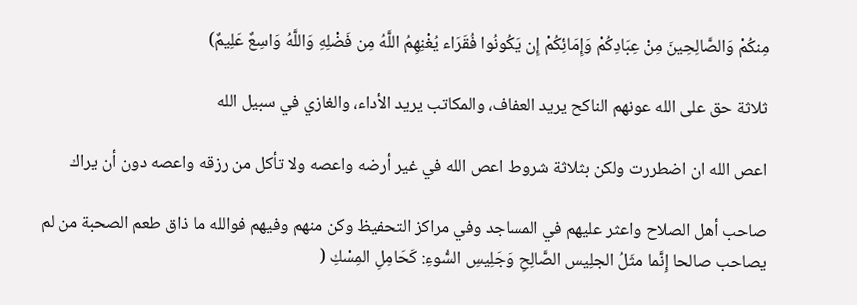مِنكُمْ وَالصَّالِحِينَ مِنْ عِبَادِكُمْ وَإِمَائِكُمْ إِن يَكُونُوا فُقَرَاء يُغْنِهِمُ اللَّهُ مِن فَضْلِهِ وَاللَّهُ وَاسِعٌ عَلِيمٌ)

ثلاثة حق على الله عونهم الناكح يريد العفاف، والمكاتب يريد الأداء، والغازي في سبيل الله

اعص الله ان اضطررت ولكن بثلاثة شروط اعص الله في غير أرضه واعصه ولا تأكل من رزقه واعصه دون أن يراك

صاحب أهل الصلاح واعثر عليهم في المساجد وفي مراكز التحفيظ وكن منهم وفيهم فوالله ما ذاق طعم الصحبة من لم يصاحب صالحا إِنَّما مثَلُ الجلِيس الصَّالِحِ وَجَلِيسِ السُّوءِ: كَحَامِلِ المِسْكِ (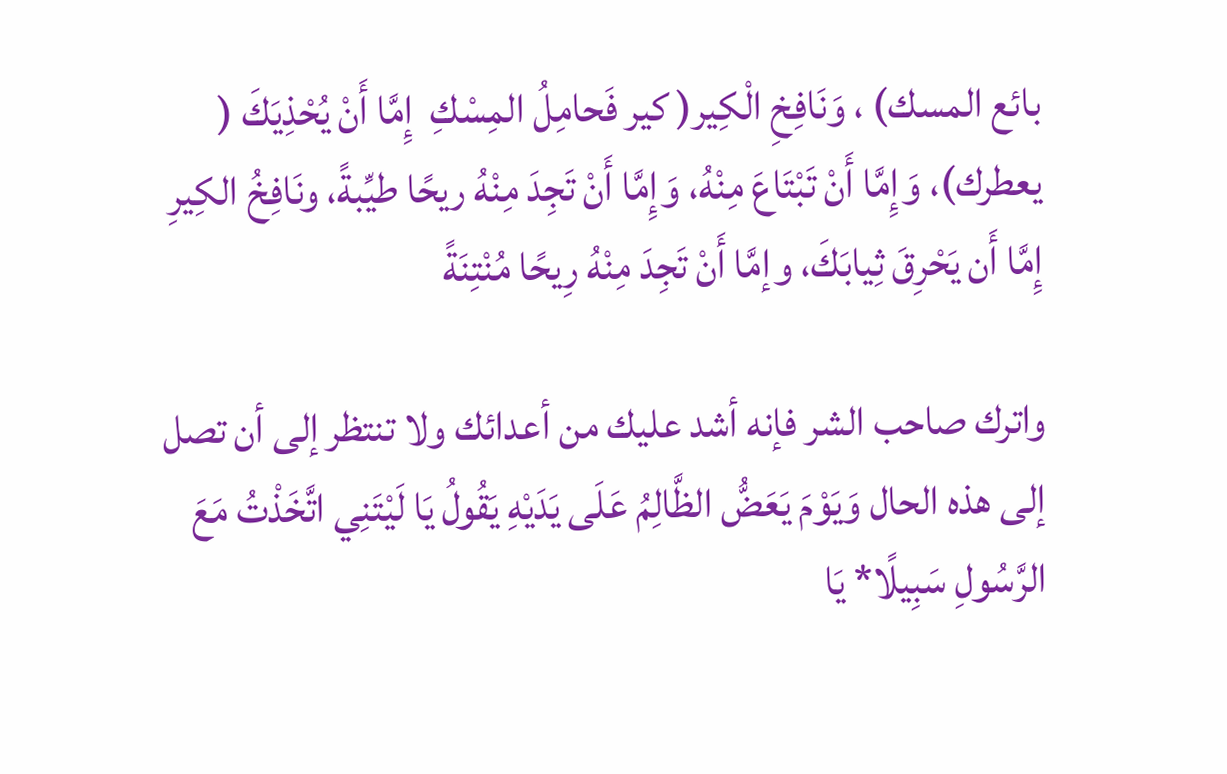بائع المسك) ، وَنَافِخِ الْكِير( كير فَحامِلُ المِسْكِ  إِمَّا أَنْ يُحْذِيَكَ ( يعطرك)، وَإِمَّا أَنْ تَبْتَاعَ مِنْهُ، وَإِمَّا أَنْ تَجِدَ مِنْهُ ريحًا طيِّبةً، ونَافِخُ الكِيرِ إِمَّا أَن يَحْرِقَ ثِيابَكَ، وإمَّا أَنْ تَجِدَ مِنْهُ رِيحًا مُنْتِنَةً

واترك صاحب الشر فإنه أشد عليك من أعدائك ولا تنتظر إلى أن تصل إلى هذه الحال وَيَوْمَ يَعَضُّ الظَّالِمُ عَلَى يَدَيْهِ يَقُولُ يَا لَيْتَنِي اتَّخَذْتُ مَعَ الرَّسُولِ سَبِيلًا* يَا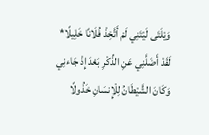وَيْلَتَى لَيْتَنِي لَمْ أَتَّخِذْ فُلَانًا خَلِيلًا* لَقَدْ أَضَلَّنِي عَنِ الذِّكْرِ بَعْدَ إِذْ جَاءنِي وَكَانَ الشَّيْطَانُ لِلْإِنسَانِ خَذُولًا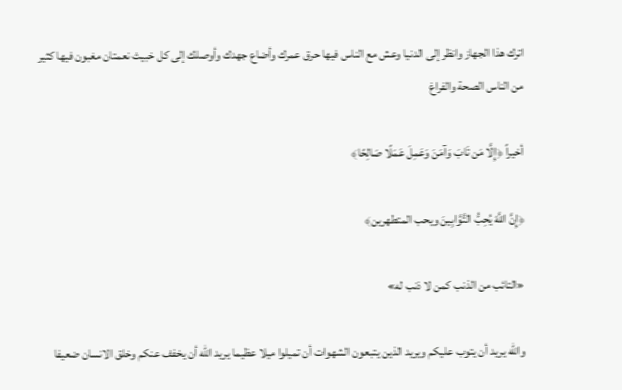اترك هذا الجهاز وانظر إلى الدنيا وعش مع الناس فيها حرق عمرك وأضاع جهدك وأوصلك إلى كل خبيث نعمتان مغبون فيها كثير من الناس الصحة والفراغ

أخيراً ﴿إِلَّا مَن تَابَ وَآمَنَ وَعَمِلَ عَمَلًا صَالِحًا﴾

﴿إِنَّ اللَّهَ يُحِبُّ التَّوَّابِينَ ويحب المتطهرين﴾

«التائب من الذنب كمن لا ذنب له»

والله يريد أن يتوب عليكم ويريد الذين يتبعون الشهوات أن تميلوا ميلا عظيما يريد الله أن يخفف عنكم وخلق الانسان ضعيفا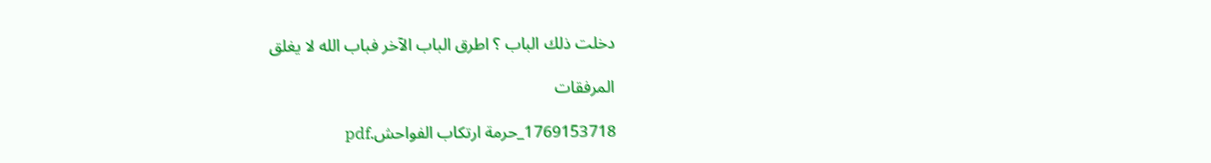دخلت ذلك الباب ؟ اطرق الباب الآخر فباب الله لا يغلق

المرفقات

1769153718_حرمة ارتكاب الفواحش.pdf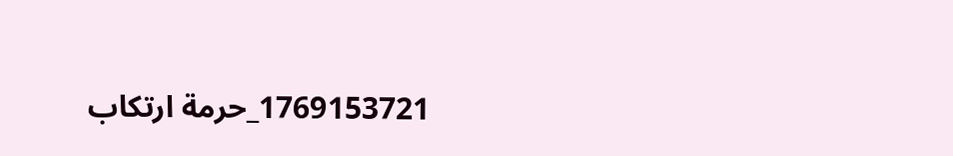1769153721_حرمة ارتكاب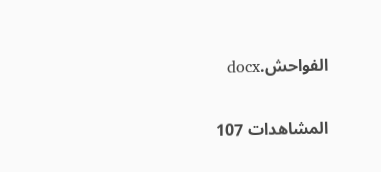الفواحش.docx

المشاهدات 107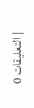| التعليقات 0